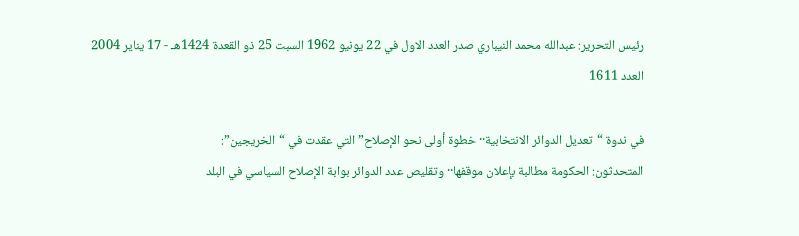رئيس التحرير: عبدالله محمد النيباري صدر العدد الاول في 22 يونيو 1962 السبت 25 ذو القعدة 1424هـ - 17 يناير 2004
العدد 1611

في ندوة “تعديل الدوائر الانتخابية·· خطوة أولى نحو الإصلاح” التي عقدت في “الخريجين”:
المتحدثون: الحكومة مطالبة بإعلان موقفها·· وتقليص عدد الدوائر بوابة الإصلاح السياسي في البلد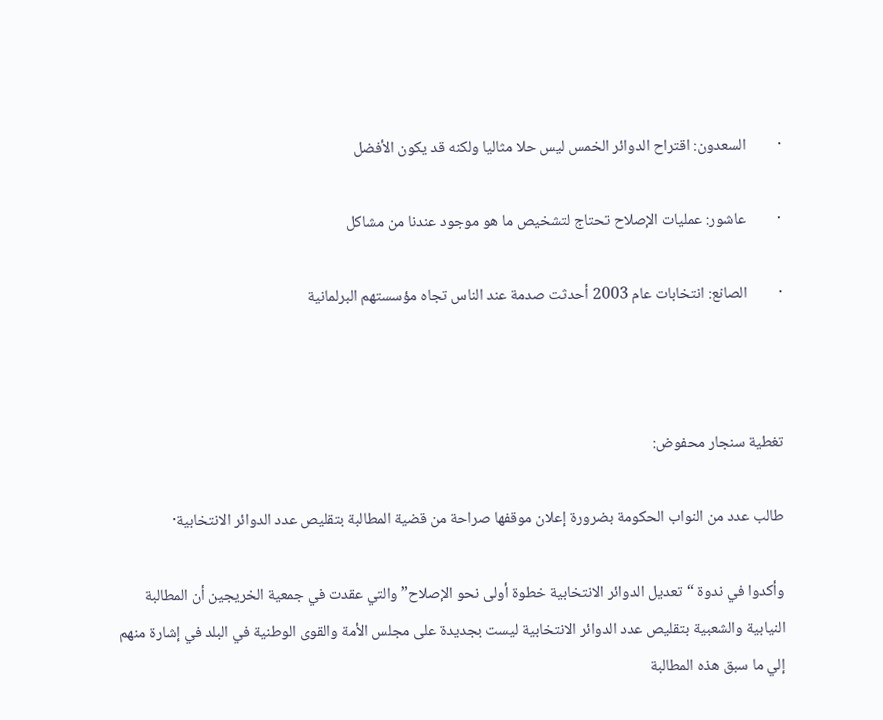·         السعدون: اقتراح الدوائر الخمس ليس حلا مثاليا ولكنه قد يكون الأفضل

·         عاشور: عمليات الإصلاح تحتاج لتشخيص ما هو موجود عندنا من مشاكل

·         الصانع: انتخابات عام 2003 أحدثت صدمة عند الناس تجاه مؤسستهم البرلمانية



تغطية سنجار محفوض:

طالب عدد من النواب الحكومة بضرورة إعلان موقفها صراحة من قضية المطالبة بتقليص عدد الدوائر الانتخابية·

وأكدوا في ندوة “تعديل الدوائر الانتخابية خطوة أولى نحو الإصلاح” والتي عقدت في جمعية الخريجين أن المطالبة النيابية والشعبية بتقليص عدد الدوائر الانتخابية ليست بجديدة على مجلس الأمة والقوى الوطنية في البلد في إشارة منهم إلي ما سبق هذه المطالبة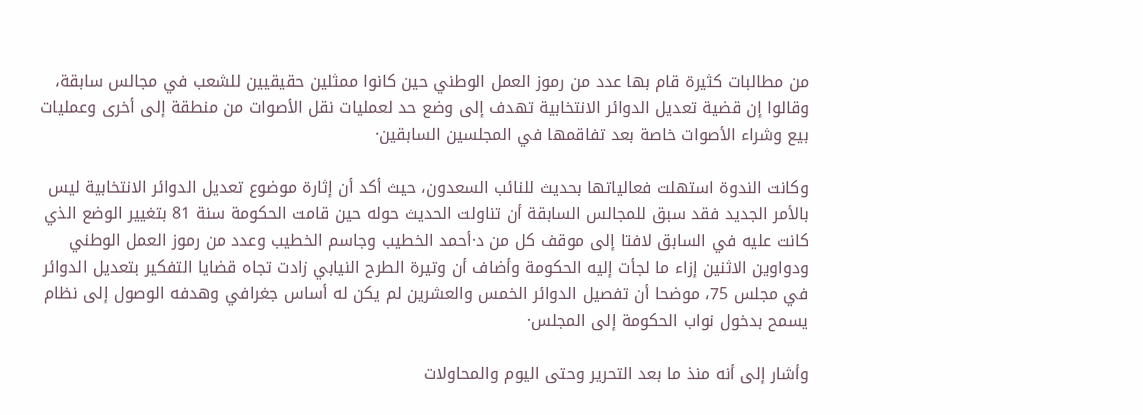من مطالبات كثيرة قام بها عدد من رموز العمل الوطني حين كانوا ممثلين حقيقيين للشعب في مجالس سابقة، وقالوا إن قضية تعديل الدوائر الانتخابية تهدف إلى وضع حد لعمليات نقل الأصوات من منطقة إلى أخرى وعمليات بيع وشراء الأصوات خاصة بعد تفاقمها في المجلسين السابقين·

وكانت الندوة استهلت فعالياتها بحديث للنائب السعدون، حيث أكد أن إثارة موضوع تعديل الدوائر الانتخابية ليس بالأمر الجديد فقد سبق للمجالس السابقة أن تناولت الحديث حوله حين قامت الحكومة سنة 81 بتغيير الوضع الذي كانت عليه في السابق لافتا إلى موقف كل من د·أحمد الخطيب وجاسم الخطيب وعدد من رموز العمل الوطني ودواوين الاثنين إزاء ما لجأت إليه الحكومة وأضاف أن وتيرة الطرح النيابي زادت تجاه قضايا التفكير بتعديل الدوائر في مجلس 75، موضحا أن تفصيل الدوائر الخمس والعشرين لم يكن له أساس جغرافي وهدفه الوصول إلى نظام يسمح بدخول نواب الحكومة إلى المجلس·

وأشار إلى أنه منذ ما بعد التحرير وحتى اليوم والمحاولات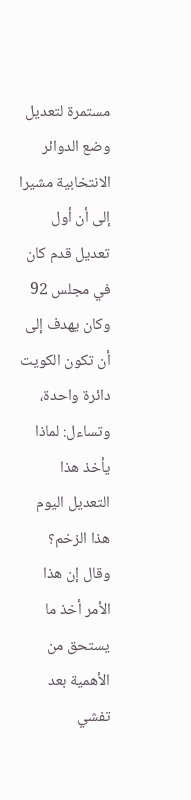مستمرة لتعديل وضع الدوائر الانتخابية مشيرا إلى أن أول تعديل قدم كان في مجلس 92 وكان يهدف إلى أن تكون الكويت دائرة واحدة، وتساءل: لماذا يأخذ هذا التعديل اليوم هذا الزخم؟ وقال إن هذا الأمر أخذ ما يستحق من الأهمية بعد تفشي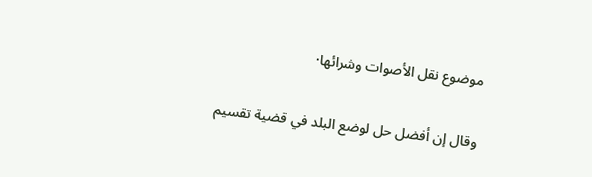موضوع نقل الأصوات وشرائها·

وقال إن أفضل حل لوضع البلد في قضية تقسيم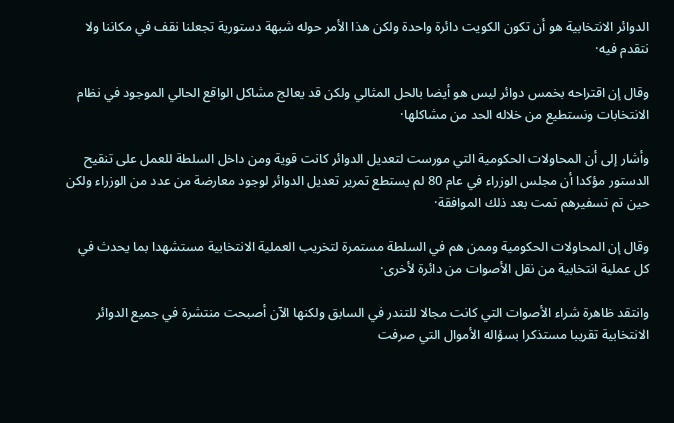الدوائر الانتخابية هو أن تكون الكويت دائرة واحدة ولكن هذا الأمر حوله شبهة دستورية تجعلنا نقف في مكاننا ولا نتقدم فيه·

وقال إن اقتراحه بخمس دوائر ليس هو أيضا بالحل المثالي ولكن قد يعالج مشاكل الواقع الحالي الموجود في نظام الانتخابات ونستطيع من خلاله الحد من مشاكلها·

وأشار إلى أن المحاولات الحكومية التي مورست لتعديل الدوائر كانت قوية ومن داخل السلطة للعمل على تنقيح الدستور مؤكدا أن مجلس الوزراء في عام 80 لم يستطع تمرير تعديل الدوائر لوجود معارضة من عدد من الوزراء ولكن حين تم تسفيرهم تمت بعد ذلك الموافقة·

وقال إن المحاولات الحكومية وممن هم في السلطة مستمرة لتخريب العملية الانتخابية مستشهدا بما يحدث في كل عملية انتخابية من نقل الأصوات من دائرة لأخرى·

وانتقد ظاهرة شراء الأصوات التي كانت مجالا للتندر في السابق ولكنها الآن أصبحت منتشرة في جميع الدوائر الانتخابية تقريبا مستذكرا بسؤاله الأموال التي صرفت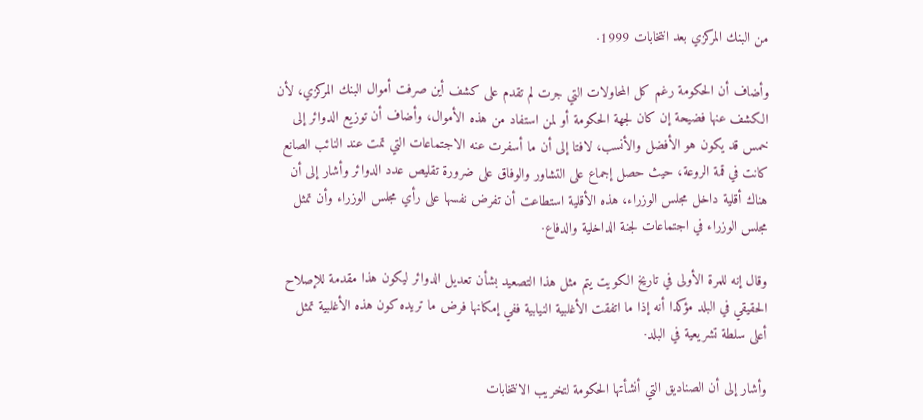من البنك المركزي بعد انتخابات 1999·

وأضاف أن الحكومة رغم كل المحاولات التي جرت لم تقدم على كشف أين صرفت أموال البنك المركزي، لأن الكشف عنها فضيحة إن كان لجهة الحكومة أو لمن استفاد من هذه الأموال، وأضاف أن توزيع الدوائر إلى خمس قد يكون هو الأفضل والأنسب، لافتا إلى أن ما أسفرت عنه الاجتماعات التي تمت عند النائب الصانع كانت في قمة الروعة، حيث حصل إجماع على التشاور والوفاق على ضرورة تقليص عدد الدوائر وأشار إلى أن هناك أقلية داخل مجلس الوزراء، هذه الأقلية استطاعت أن تفرض نفسها على رأي مجلس الوزراء وأن تمثل مجلس الوزراء في اجتماعات لجنة الداخلية والدفاع·

وقال إنه للمرة الأولى في تاريخ الكويت يتم مثل هذا التصعيد بشأن تعديل الدوائر ليكون هذا مقدمة للإصلاح الحقيقي في البلد مؤكدا أنه إذا ما اتفقت الأغلبية النيابية ففي إمكانها فرض ما تريده كون هذه الأغلبية تمثل أعلى سلطة تشريعية في البلد·

وأشار إلى أن الصناديق التي أنشأتها الحكومة لتخريب الانتخابات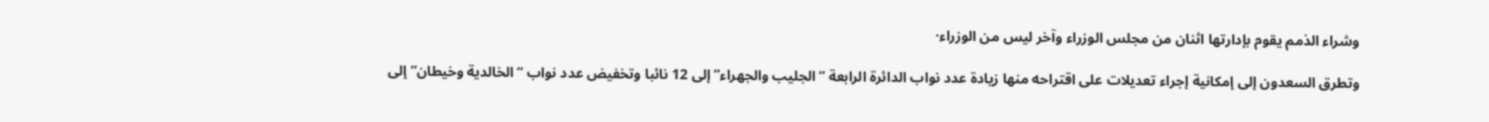وشراء الذمم يقوم بإدارتها اثنان من مجلس الوزراء وآخر ليس من الوزراء·

وتطرق السعدون إلى إمكانية إجراء تعديلات على اقتراحه منها زيادة عدد نواب الدائرة الرابعة “الجليب والجهراء” إلى 12 نائبا وتخفيض عدد نواب “الخالدية وخيطان” إلى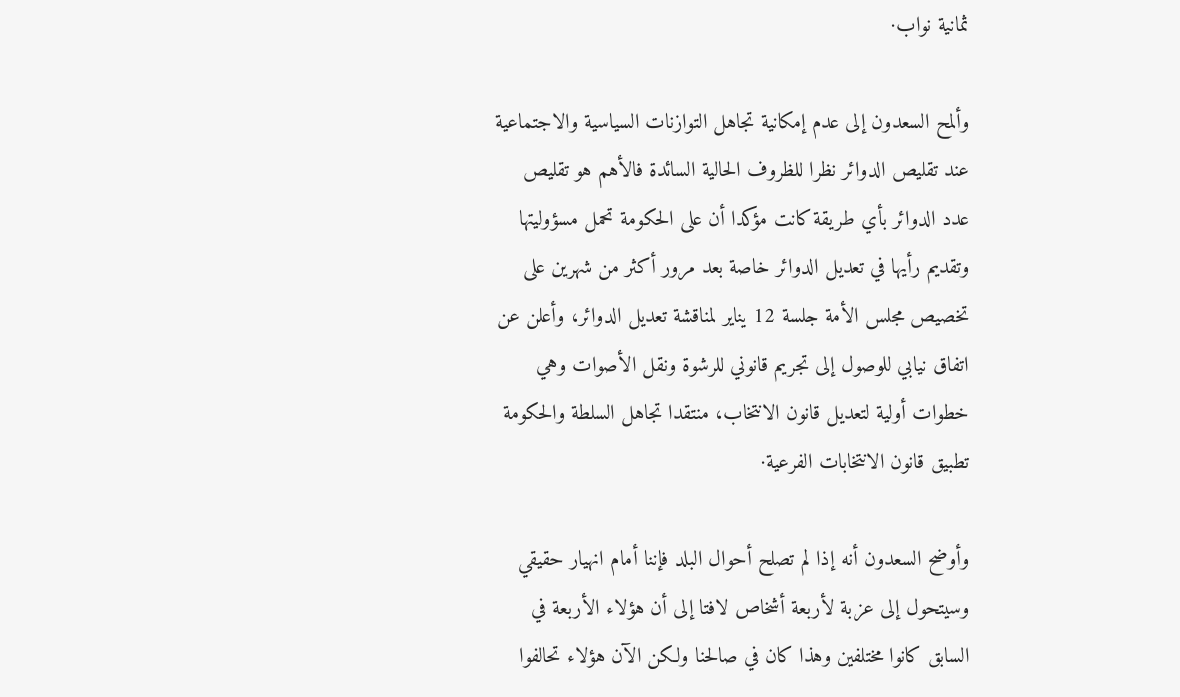ثمانية نواب·

وألمح السعدون إلى عدم إمكانية تجاهل التوازنات السياسية والاجتماعية عند تقليص الدوائر نظرا للظروف الحالية السائدة فالأهم هو تقليص عدد الدوائر بأي طريقة كانت مؤكدا أن على الحكومة تحمل مسؤوليتها وتقديم رأيها في تعديل الدوائر خاصة بعد مرور أكثر من شهرين على تخصيص مجلس الأمة جلسة 12 يناير لمناقشة تعديل الدوائر، وأعلن عن اتفاق نيابي للوصول إلى تجريم قانوني للرشوة ونقل الأصوات وهي خطوات أولية لتعديل قانون الانتخاب، منتقدا تجاهل السلطة والحكومة  تطبيق قانون الانتخابات الفرعية·

وأوضح السعدون أنه إذا لم تصلح أحوال البلد فإننا أمام انهيار حقيقي وسيتحول إلى عزبة لأربعة أشخاص لافتا إلى أن هؤلاء الأربعة في السابق كانوا مختلفين وهذا كان في صالحنا ولكن الآن هؤلاء تحالفوا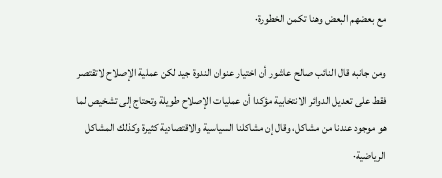مع بعضهم البعض وهنا تكمن الخطورة·

ومن جانبه قال النائب صالح عاشور أن اختيار عنوان الندوة جيد لكن عملية الإصلاح لاتقتصر فقط على تعديل الدوائر الانتخابية مؤكدا أن عمليات الإصلاح طويلة وتحتاج إلى تشخيص لما هو موجود عندنا من مشاكل، وقال إن مشاكلنا السياسية والاقتصادية كثيرة وكذلك المشاكل الرياضية·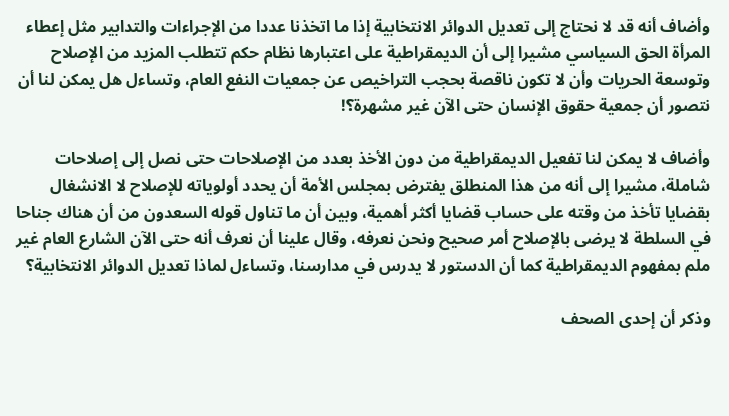وأضاف أنه قد لا نحتاج إلى تعديل الدوائر الانتخابية إذا ما اتخذنا عددا من الإجراءات والتدابير مثل إعطاء المرأة الحق السياسي مشيرا إلى أن الديمقراطية على اعتبارها نظام حكم تتطلب المزيد من الإصلاح وتوسعة الحريات وأن لا تكون ناقصة بحجب التراخيص عن جمعيات النفع العام، وتساءل هل يمكن لنا أن نتصور أن جمعية حقوق الإنسان حتى الآن غير مشهرة؟!

وأضاف لا يمكن لنا تفعيل الديمقراطية من دون الأخذ بعدد من الإصلاحات حتى نصل إلى إصلاحات شاملة، مشيرا إلى أنه من هذا المنطلق يفترض بمجلس الأمة أن يحدد أولوياته للإصلاح لا الانشغال بقضايا تأخذ من وقته على حساب قضايا أكثر أهمية، وبين أن ما تناول قوله السعدون من أن هناك جناحا في السلطة لا يرضى بالإصلاح أمر صحيح ونحن نعرفه، وقال علينا أن نعرف أنه حتى الآن الشارع العام غير ملم بمفهوم الديمقراطية كما أن الدستور لا يدرس في مدارسنا، وتساءل لماذا تعديل الدوائر الانتخابية؟

وذكر أن إحدى الصحف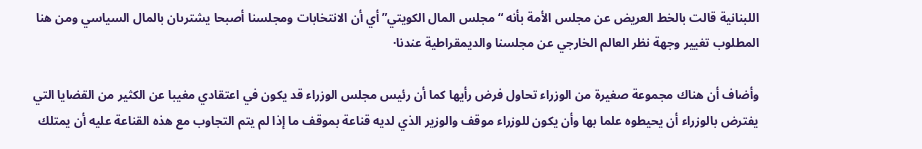اللبنانية قالت بالخط العريض عن مجلس الأمة بأنه “مجلس المال الكويتي” أي أن الانتخابات ومجلسنا أصبحا يشترىان بالمال السياسي ومن هنا المطلوب تغيير وجهة نظر العالم الخارجي عن مجلسنا والديمقراطية عندنا·

وأضاف أن هناك مجموعة صغيرة من الوزراء تحاول فرض رأيها كما أن رئيس مجلس الوزراء قد يكون في اعتقادي مغيبا عن الكثير من القضايا التي يفترض بالوزراء أن يحيطوه علما بها وأن يكون للوزراء موقف والوزير الذي لديه قناعة بموقف ما إذا لم يتم التجاوب مع هذه القناعة عليه أن يمتلك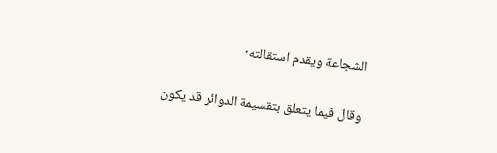الشجاعة ويقدم استقالته·

وقال فيما يتعلق بتقسيمة الدوائر قد يكون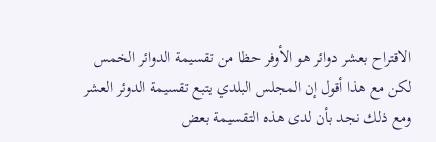الاقتراح بعشر دوائر هو الأوفر حظا من تقسيمة الدوائر الخمس لكن مع هذا أقول إن المجلس البلدي يتبع تقسيمة الدوئر العشر ومع ذلك نجد بأن لدى هذه التقسيمة بعض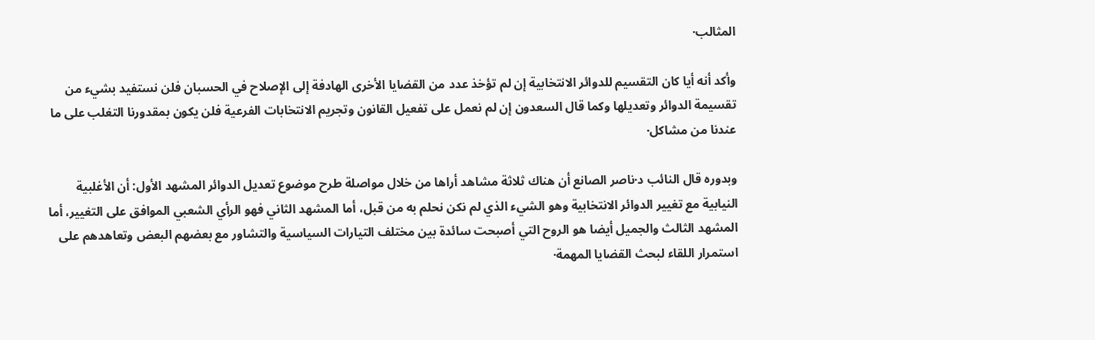المثالب·

وأكد أنه أيا كان التقسيم للدوائر الانتخابية إن لم تؤخذ عدد من القضايا الأخرى الهادفة إلى الإصلاح في الحسبان فلن نستفيد بشيء من تقسيمة الدوائر وتعديلها وكما قال السعدون إن لم نعمل على تفعيل القانون وتجريم الانتخابات الفرعية فلن يكون بمقدورنا التغلب على ما عندنا من مشاكل·

وبدوره قال النائب د·ناصر الصانع أن هناك ثلاثة مشاهد أراها من خلال مواصلة طرح موضوع تعديل الدوائر المشهد الأول: أن الأغلبية النيابية مع تغيير الدوائر الانتخابية وهو الشيء الذي لم نكن نحلم به من قبل، أما المشهد الثاني فهو الرأي الشعبي الموافق على التغيير، أما المشهد الثالث والجميل أيضا هو الروح التي أصبحت سائدة بين مختلف التيارات السياسية والتشاور مع بعضهم البعض وتعاهدهم على استمرار اللقاء لبحث القضايا المهمة·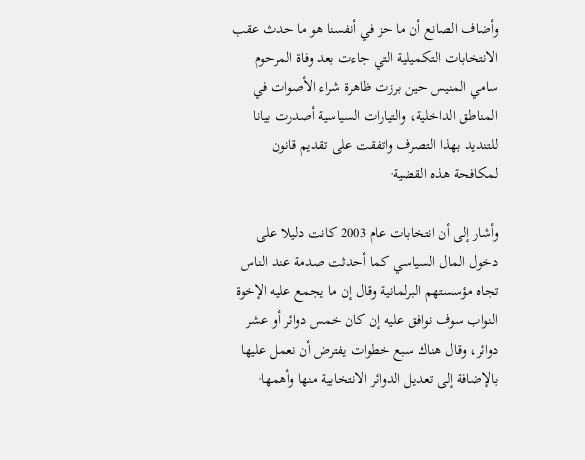وأضاف الصانع أن ما حز في أنفسنا هو ما حدث عقب الانتخابات التكميلية التي جاءت بعد وفاة المرحوم سامي المنيس حين برزت ظاهرة شراء الأصوات في المناطق الداخلية، والتيارات السياسية أصدرت بيانا للتنديد بهذا التصرف واتفقت على تقديم قانون لمكافحة هذه القضية·

وأشار إلى أن انتخابات عام 2003 كانت دليلا على دخول المال السياسي كما أحدثت صدمة عند الناس تجاه مؤسستهم البرلمانية وقال إن ما يجمع عليه الإخوة النواب سوف نوافق عليه إن كان خمس دوائر أو عشر دوائر، وقال هناك سبع خطوات يفترض أن نعمل عليها بالإضافة إلى تعديل الدوائر الانتخابية منها وأهمها·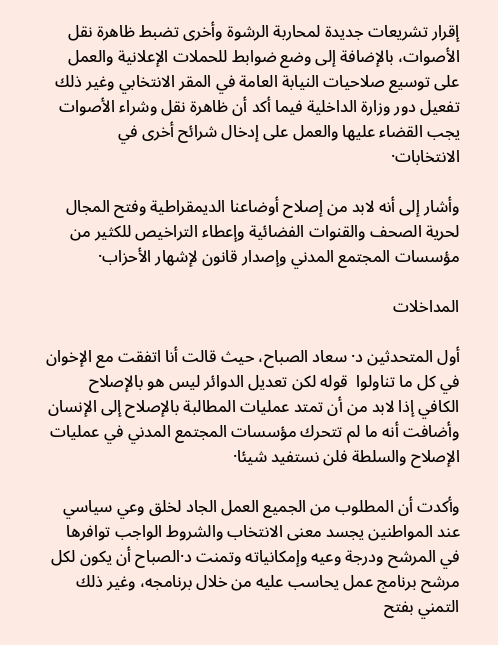إقرار تشريعات جديدة لمحاربة الرشوة وأخرى تضبط ظاهرة نقل الأصوات، بالإضافة إلى وضع ضوابط للحملات الإعلانية والعمل على توسيع صلاحيات النيابة العامة في المقر الانتخابي وغير ذلك تفعيل دور وزارة الداخلية فيما أكد أن ظاهرة نقل وشراء الأصوات يجب القضاء عليها والعمل على إدخال شرائح أخرى في الانتخابات·

وأشار إلى أنه لابد من إصلاح أوضاعنا الديمقراطية وفتح المجال لحرية الصحف والقنوات الفضائية وإعطاء التراخيص للكثير من مؤسسات المجتمع المدني وإصدار قانون لإشهار الأحزاب·

المداخلات

أول المتحدثين د· سعاد الصباح، حيث قالت أنا اتفقت مع الإخوان في كل ما تناولوا  قوله لكن تعديل الدوائر ليس هو بالإصلاح الكافي إذا لابد من أن تمتد عمليات المطالبة بالإصلاح إلى الإنسان وأضافت أنه ما لم تتحرك مؤسسات المجتمع المدني في عمليات الإصلاح والسلطة فلن نستفيد شيئا·

وأكدت أن المطلوب من الجميع العمل الجاد لخلق وعي سياسي عند المواطنين يجسد معنى الانتخاب والشروط الواجب توافرها في المرشح ودرجة وعيه وإمكانياته وتمنت د·الصباح أن يكون لكل مرشح برنامج عمل يحاسب عليه من خلال برنامجه، وغير ذلك التمني بفتح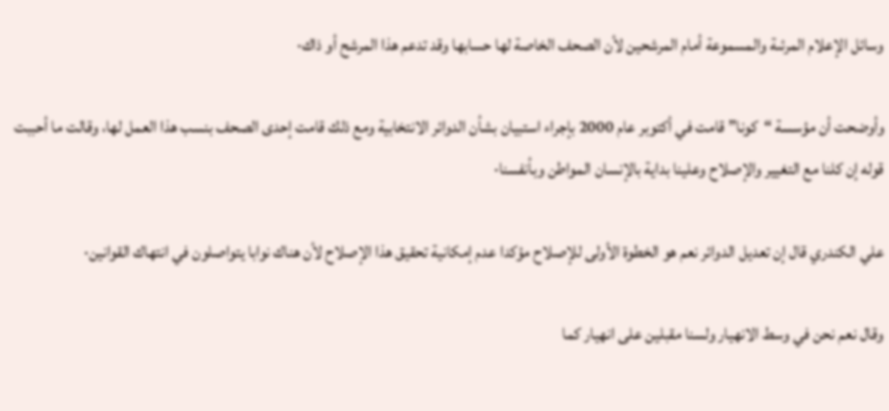وسائل الإعلام المرئىة والمسموعة أمام المرشحين لأن الصحف الخاصة لها حسابها وقد تدعم هذا المرشح أو ذاك·

وأوضحت أن مؤسسة “كونا” قامت في أكتوبر عام 2000 بإجراء استبيان بشأن الدوائر الانتخابية ومع ذلك قامت إحدى الصحف بنسب هذا العمل لها، وقالت ما أحببت قوله إن كلنا مع التغيير والإصلاح وعلينا بداية بالإنسان المواطن وبأنفسنا·

علي الكندري قال إن تعديل الدوائر نعم هو الخطوة الأولى للإصلاح مؤكدا عدم إمكانية تحقيق هذا الإصلاح لأن هناك نوابا يتواصلون في انتهاك القوانين·

وقال نعم نحن في وسط الانهيار ولسنا مقبلين على انهيار كما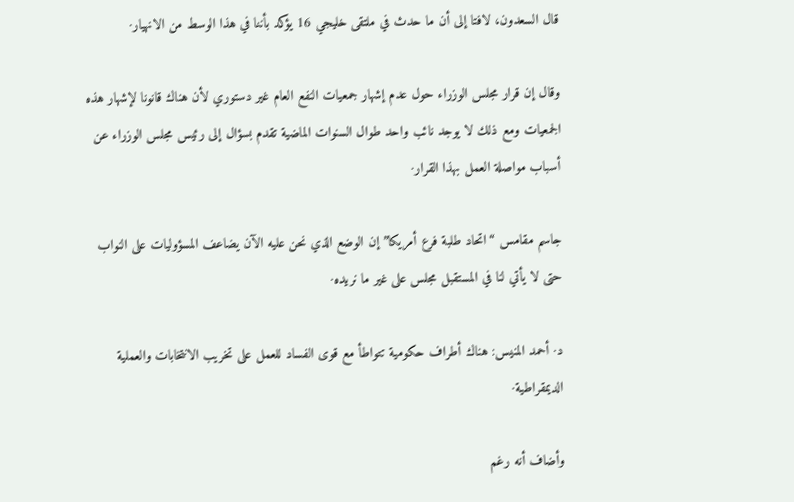قال السعدون، لافتا إلى أن ما حدث في ملتقى خليجي 16 يؤكد بأننا في هذا الوسط من الانهيار·

وقال إن قرار مجلس الوزراء حول عدم إشهار جمعيات النفع العام غير دستوري لأن هناك قانونا لإشهار هذه الجمعيات ومع ذلك لا يوجد نائب واحد طوال السنوات الماضية تقدم بسؤال إلى رئيس مجلس الوزراء عن أسباب مواصلة العمل بهذا القرار·

جاسم مقامس “اتحاد طلبة فرع أمريكا” إن الوضع الذي نحن عليه الآن يضاعف المسؤوليات على النواب حتى لا يأتي لنا في المستقبل مجلس على غير ما نريده·

د· أحمد المنيس: هناك أطراف حكومية تتواطأ مع قوى الفساد للعمل على تخريب الانتخابات والعملية الديمقراطية·

وأضاف أنه رغم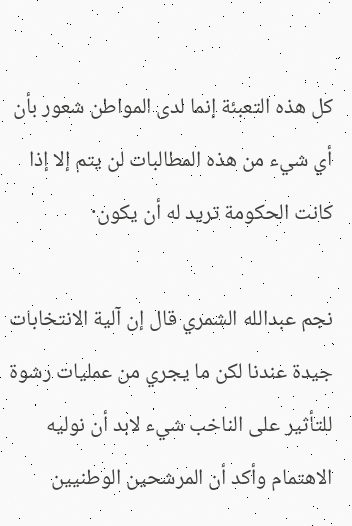كل هذه التعبئة إنما لدى المواطن شعور بأن أي شيء من هذه المطالبات لن يتم إلا إذا كانت الحكومة تريد له أن يكون·

نجم عبدالله الشمري قال إن آلية الانتخابات جيدة عندنا لكن ما يجري من عمليات رشوة للتأثير على الناخب شيء لابد أن نوليه الاهتمام وأكد أن المرشحين الوطنيين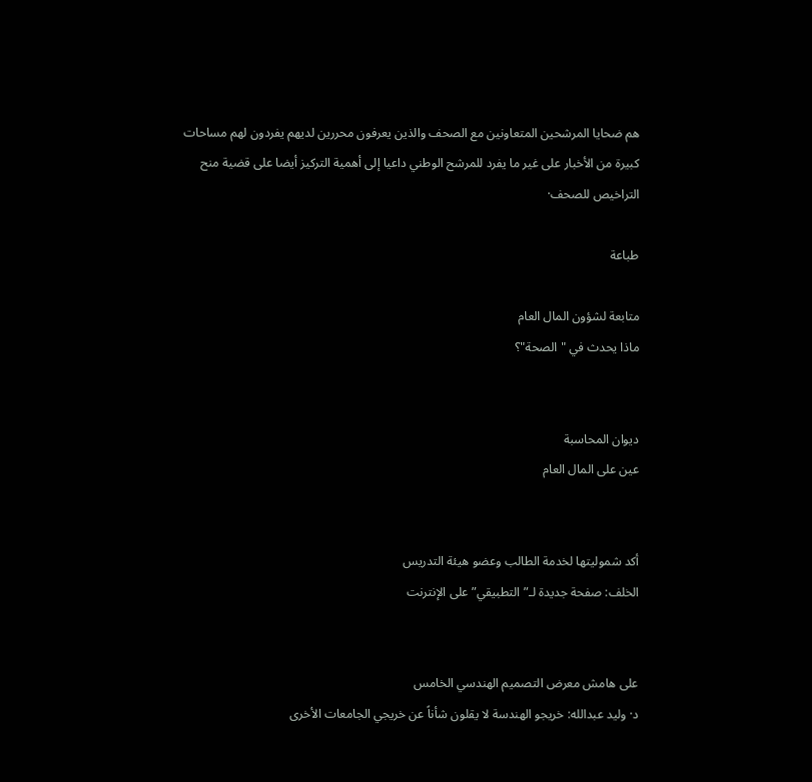هم ضحايا المرشحين المتعاونين مع الصحف والذين يعرفون محررين لديهم يفردون لهم مساحات كبيرة من الأخبار على غير ما يفرد للمرشح الوطني داعيا إلى أهمية التركيز أيضا على قضية منح التراخيص للصحف·

طباعة

متابعة لشؤون المال العام
ماذا يحدث في "الصحة"؟


ديوان المحاسبة
عين على المال العام


أكد شموليتها لخدمة الطالب وعضو هيئة التدريس
الخلف: صفحة جديدة لـ”التطبيقي” على الإنترنت


على هامش معرض التصميم الهندسي الخامس
د· وليد عبدالله: خريجو الهندسة لا يقلون شأناً عن خريجي الجامعات الأخرى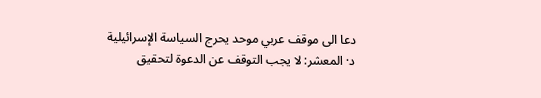دعا الى موقف عربي موحد يحرج السياسة الإسرائيلية
د· المعشر: لا يجب التوقف عن الدعوة لتحقيق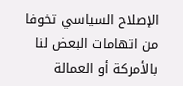الإصلاح السياسي تخوفا من اتهامات البعض لنا بالأمركة أو العمالة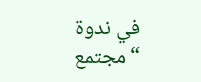في ندوة “مجتمع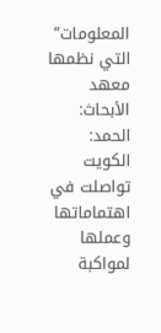المعلومات” التي نظمها معهد الأبحاث:
الحمد: الكويت تواصلت في اهتماماتها وعملها لمواكبة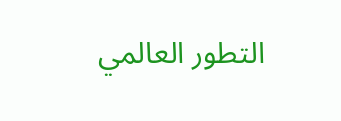التطور العالمي